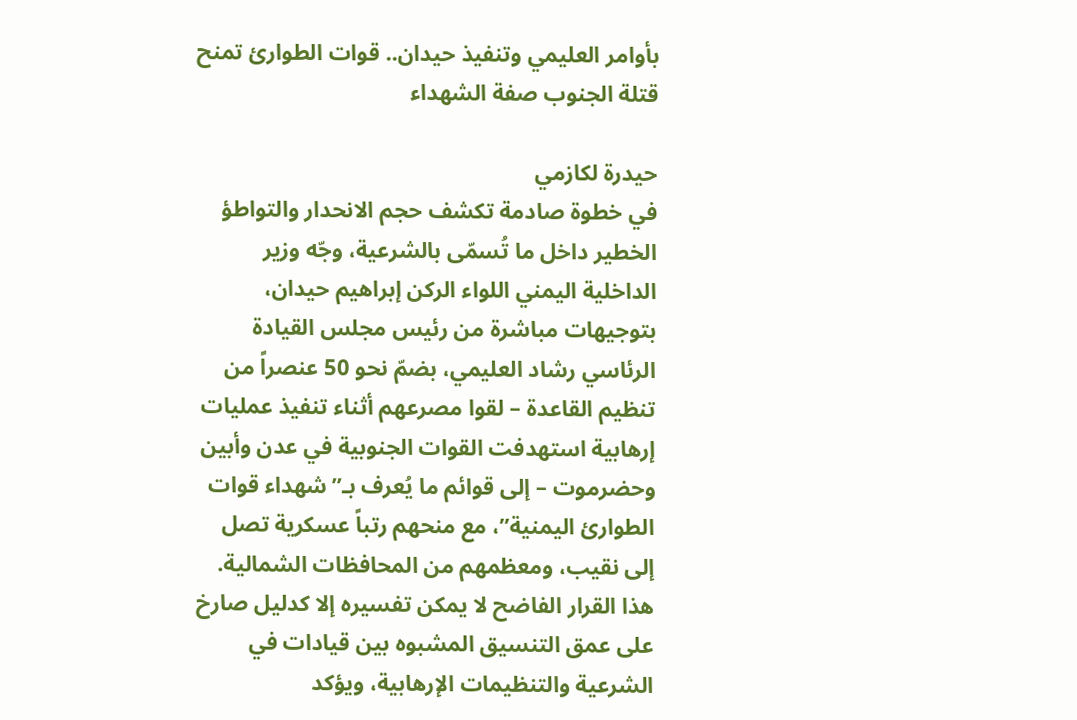بأوامر العليمي وتنفيذ حيدان.. قوات الطوارئ تمنح قتلة الجنوب صفة الشهداء

حيدرة لكازمي
في خطوة صادمة تكشف حجم الانحدار والتواطؤ الخطير داخل ما تُسمّى بالشرعية، وجّه وزير الداخلية اليمني اللواء الركن إبراهيم حيدان، بتوجيهات مباشرة من رئيس مجلس القيادة الرئاسي رشاد العليمي، بضمّ نحو 50 عنصراً من تنظيم القاعدة – لقوا مصرعهم أثناء تنفيذ عمليات إرهابية استهدفت القوات الجنوبية في عدن وأبين وحضرموت – إلى قوائم ما يُعرف بـ”شهداء قوات الطوارئ اليمنية”، مع منحهم رتباً عسكرية تصل إلى نقيب، ومعظمهم من المحافظات الشمالية.
هذا القرار الفاضح لا يمكن تفسيره إلا كدليل صارخ على عمق التنسيق المشبوه بين قيادات في الشرعية والتنظيمات الإرهابية، ويؤكد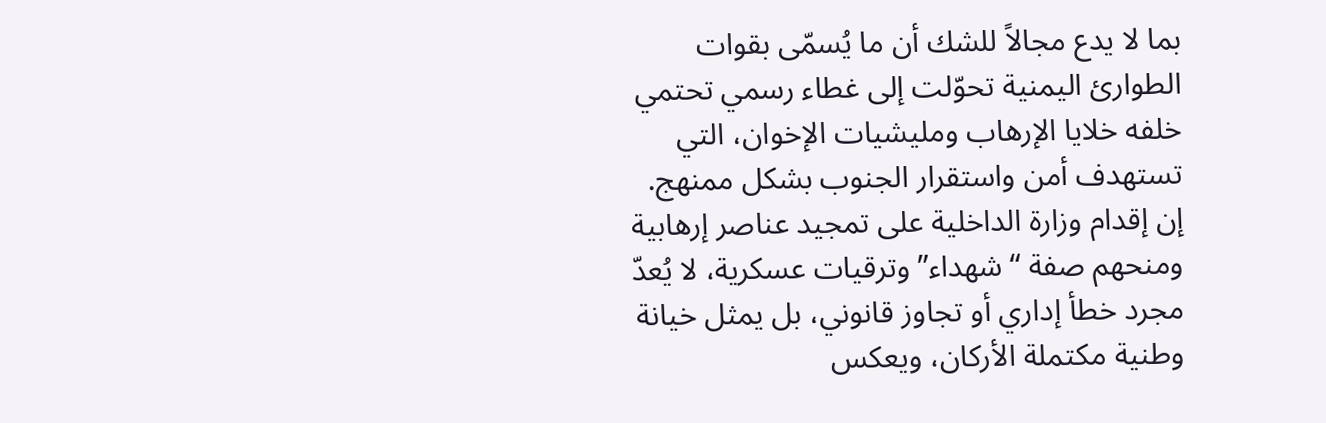بما لا يدع مجالاً للشك أن ما يُسمّى بقوات الطوارئ اليمنية تحوّلت إلى غطاء رسمي تحتمي خلفه خلايا الإرهاب ومليشيات الإخوان، التي تستهدف أمن واستقرار الجنوب بشكل ممنهج.
إن إقدام وزارة الداخلية على تمجيد عناصر إرهابية ومنحهم صفة “شهداء” وترقيات عسكرية، لا يُعدّ مجرد خطأ إداري أو تجاوز قانوني، بل يمثل خيانة وطنية مكتملة الأركان، ويعكس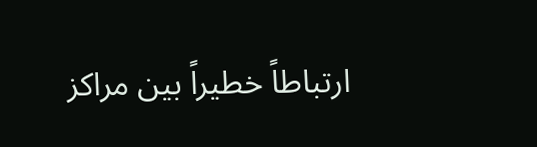ارتباطاً خطيراً بين مراكز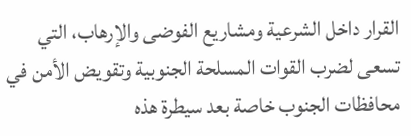القرار داخل الشرعية ومشاريع الفوضى والإرهاب، التي تسعى لضرب القوات المسلحة الجنوبية وتقويض الأمن في محافظات الجنوب خاصة بعد سيطرة هذه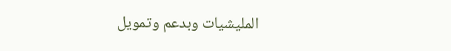المليشيات وبدعم وتمويل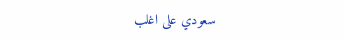سعودي على اغلب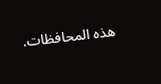هذه المحافظات.